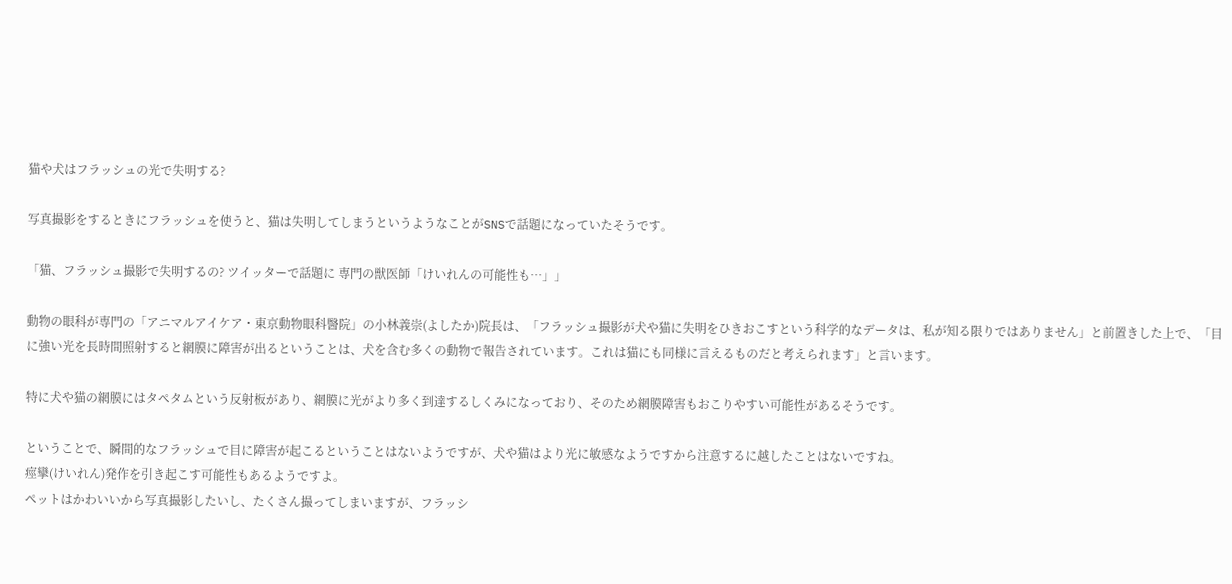猫や犬はフラッシュの光で失明する?

写真撮影をするときにフラッシュを使うと、猫は失明してしまうというようなことがSNSで話題になっていたそうです。

「猫、フラッシュ撮影で失明するの? ツイッターで話題に 専門の獣医師「けいれんの可能性も…」」

動物の眼科が専門の「アニマルアイケア・東京動物眼科醫院」の小林義崇(よしたか)院長は、「フラッシュ撮影が犬や猫に失明をひきおこすという科学的なデータは、私が知る限りではありません」と前置きした上で、「目に強い光を長時間照射すると網膜に障害が出るということは、犬を含む多くの動物で報告されています。これは猫にも同様に言えるものだと考えられます」と言います。

特に犬や猫の網膜にはタペタムという反射板があり、網膜に光がより多く到達するしくみになっており、そのため網膜障害もおこりやすい可能性があるそうです。

ということで、瞬間的なフラッシュで目に障害が起こるということはないようですが、犬や猫はより光に敏感なようですから注意するに越したことはないですね。
痙攣(けいれん)発作を引き起こす可能性もあるようですよ。
ペットはかわいいから写真撮影したいし、たくさん撮ってしまいますが、フラッシ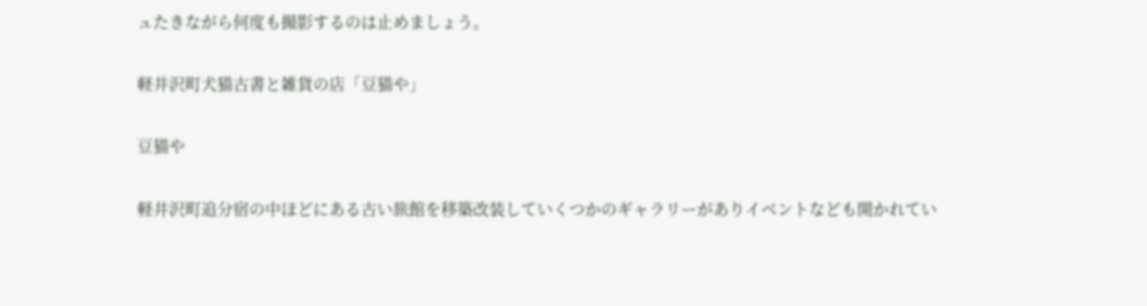ュたきながら何度も撮影するのは止めましょう。

軽井沢町犬猫古書と雑貨の店「豆猫や」

豆猫や

軽井沢町追分宿の中ほどにある古い旅館を移築改装していくつかのギャラリーがありイベントなども開かれてい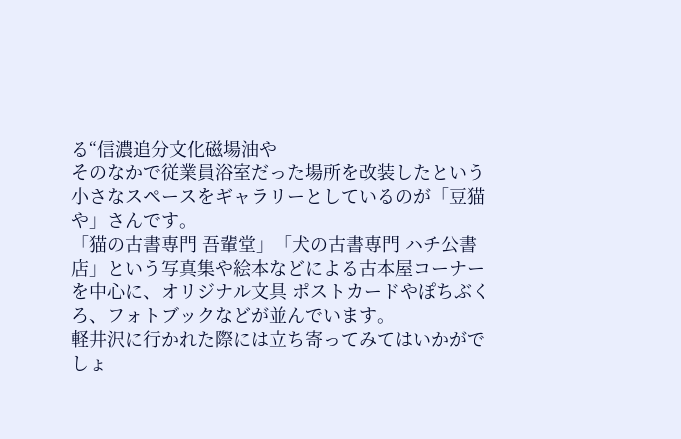る“信濃追分文化磁場油や
そのなかで従業員浴室だった場所を改装したという小さなスペースをギャラリーとしているのが「豆猫や」さんです。
「猫の古書専門 吾輩堂」「犬の古書専門 ハチ公書店」という写真集や絵本などによる古本屋コーナーを中心に、オリジナル文具 ポストカードやぽちぶくろ、フォトブックなどが並んでいます。
軽井沢に行かれた際には立ち寄ってみてはいかがでしょ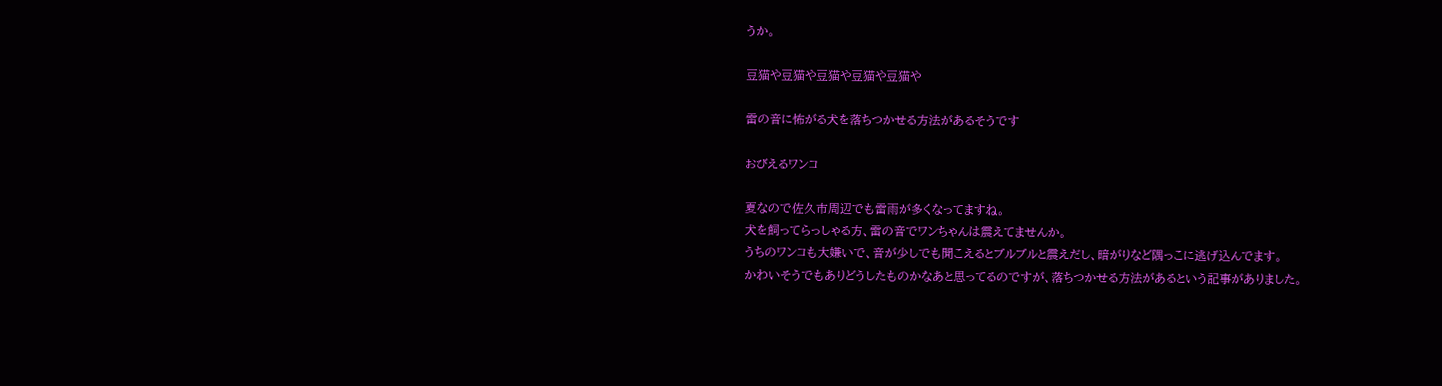うか。

豆猫や豆猫や豆猫や豆猫や豆猫や

雷の音に怖がる犬を落ちつかせる方法があるそうです

おびえるワンコ

夏なので佐久市周辺でも雷雨が多くなってますね。
犬を飼ってらっしゃる方、雷の音でワンちゃんは震えてませんか。
うちのワンコも大嫌いで、音が少しでも聞こえるとブルブルと震えだし、暗がりなど隅っこに逃げ込んでます。
かわいそうでもありどうしたものかなあと思ってるのですが、落ちつかせる方法があるという記事がありました。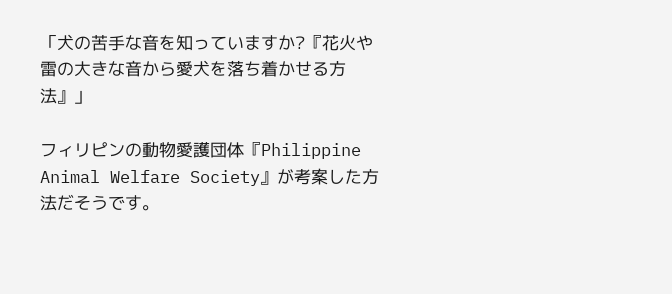「犬の苦手な音を知っていますか?『花火や雷の大きな音から愛犬を落ち着かせる方法』」

フィリピンの動物愛護団体『Philippine Animal Welfare Society』が考案した方法だそうです。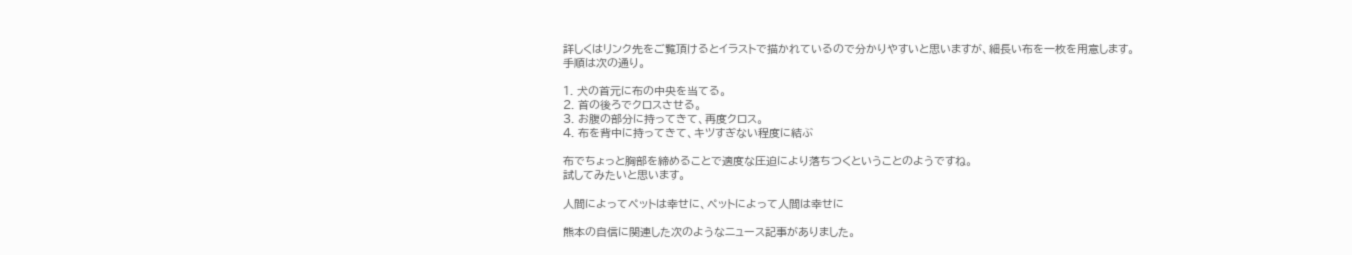詳しくはリンク先をご覧頂けるとイラストで描かれているので分かりやすいと思いますが、細長い布を一枚を用意します。
手順は次の通り。

1. 犬の首元に布の中央を当てる。
2. 首の後ろでクロスさせる。
3. お腹の部分に持ってきて、再度クロス。
4. 布を背中に持ってきて、キツすぎない程度に結ぶ

布でちょっと胸部を締めることで適度な圧迫により落ちつくということのようですね。
試してみたいと思います。

人間によってペットは幸せに、ペットによって人間は幸せに

熊本の自信に関連した次のようなニュース記事がありました。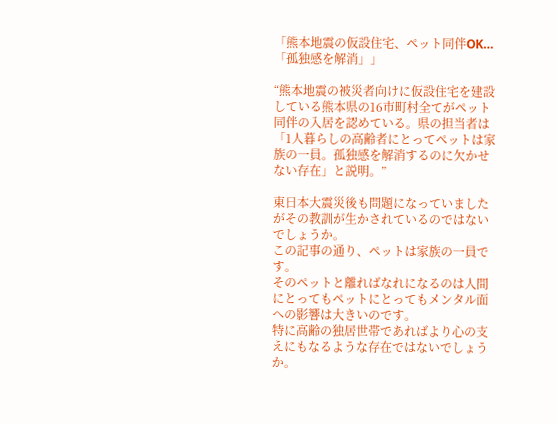「熊本地震の仮設住宅、ペット同伴OK…「孤独感を解消」」

“熊本地震の被災者向けに仮設住宅を建設している熊本県の16市町村全てがペット同伴の入居を認めている。県の担当者は「1人暮らしの高齢者にとってペットは家族の一員。孤独感を解消するのに欠かせない存在」と説明。”

東日本大震災後も問題になっていましたがその教訓が生かされているのではないでしょうか。
この記事の通り、ペットは家族の一員です。
そのペットと離ればなれになるのは人間にとってもペットにとってもメンタル面への影響は大きいのです。
特に高齢の独居世帯であればより心の支えにもなるような存在ではないでしょうか。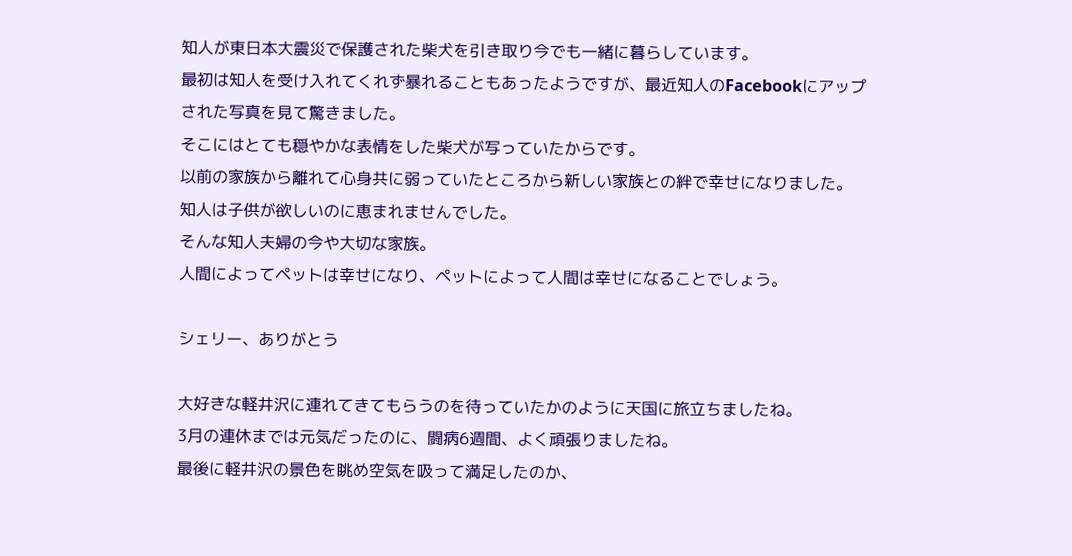知人が東日本大震災で保護された柴犬を引き取り今でも一緒に暮らしています。
最初は知人を受け入れてくれず暴れることもあったようですが、最近知人のFacebookにアップされた写真を見て驚きました。
そこにはとても穏やかな表情をした柴犬が写っていたからです。
以前の家族から離れて心身共に弱っていたところから新しい家族との絆で幸せになりました。
知人は子供が欲しいのに恵まれませんでした。
そんな知人夫婦の今や大切な家族。
人間によってペットは幸せになり、ペットによって人間は幸せになることでしょう。

シェリー、ありがとう

大好きな軽井沢に連れてきてもらうのを待っていたかのように天国に旅立ちましたね。
3月の連休までは元気だったのに、闘病6週間、よく頑張りましたね。
最後に軽井沢の景色を眺め空気を吸って満足したのか、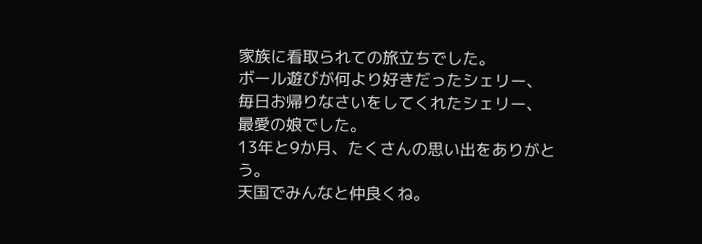家族に看取られての旅立ちでした。
ボール遊びが何より好きだったシェリー、 毎日お帰りなさいをしてくれたシェリー、 最愛の娘でした。
13年と9か月、たくさんの思い出をありがとう。
天国でみんなと仲良くね。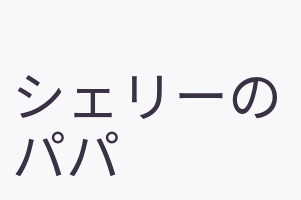シェリーのパパ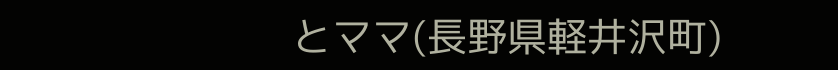とママ(長野県軽井沢町)